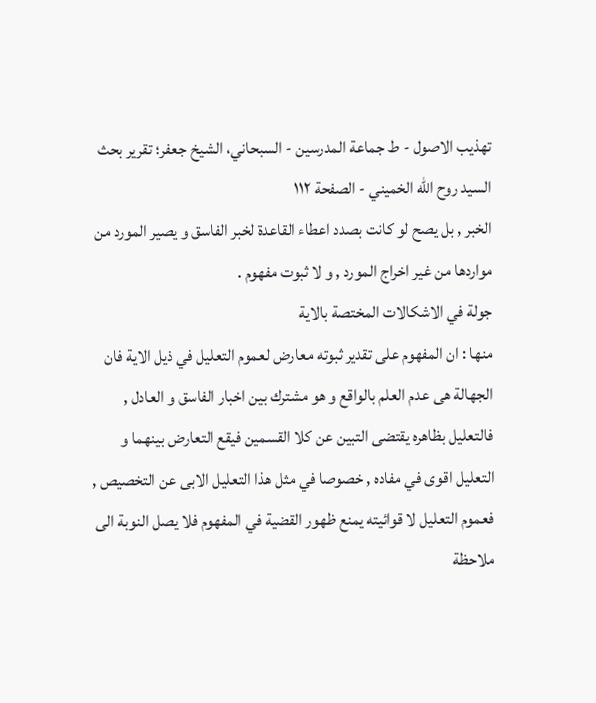تهذيب الاصول - ط جماعة المدرسين - السبحاني، الشيخ جعفر؛ تقرير بحث السيد روح الله الخميني - الصفحة ١١٢
الخبر , بل يصح لو كانت بصدد اعطاء القاعدة لخبر الفاسق و يصير المورد من مواردها من غير اخراج المورد , و لا ثبوت مفهوم .
جولة في الاشكالات المختصة بالاية
منها : ان المفهوم على تقدير ثبوته معارض لعموم التعليل في ذيل الاية فان الجهالة هى عدم العلم بالواقع و هو مشترك بين اخبار الفاسق و العادل , فالتعليل بظاهره يقتضى التبين عن كلا القسمين فيقع التعارض بينهما و التعليل اقوى في مفاده , خصوصا في مثل هذا التعليل الابى عن التخصيص , فعموم التعليل لا قوائيته يمنع ظهور القضية في المفهوم فلا يصل النوبة الى ملاحظة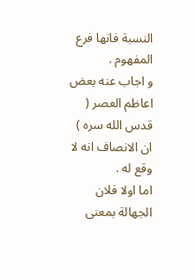النسبة فانها فرع المفهوم .
و اجاب عنه بعض اعاظم العصر ( قدس الله سره ) ان الانصاف انه لا وقع له .
اما اولا فلان الجهالة بمعنى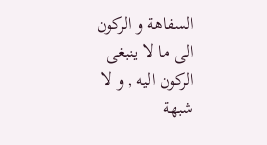السفاهة و الركون الى ما لا ينبغى الركون اليه , و لا شبهة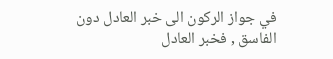في جواز الركون الى خبر العادل دون الفاسق , فخبر العادل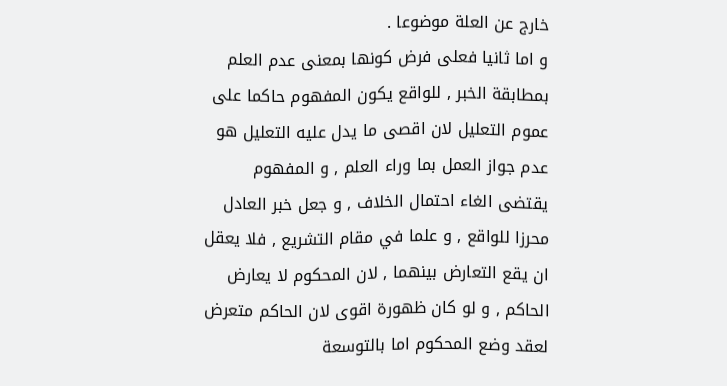خارج عن العلة موضوعا .
و اما ثانيا فعلى فرض كونها بمعنى عدم العلم بمطابقة الخبر , للواقع يكون المفهوم حاكما على عموم التعليل لان اقصى ما يدل عليه التعليل هو عدم جواز العمل بما وراء العلم , و المفهوم يقتضى الغاء احتمال الخلاف , و جعل خبر العادل محرزا للواقع , و علما في مقام التشريع , فلا يعقل ان يقع التعارض بينهما , لان المحكوم لا يعارض الحاكم , و لو كان ظهورة اقوى لان الحاكم متعرض لعقد وضع المحكوم اما بالتوسعة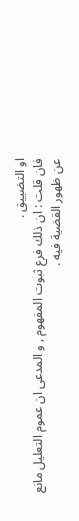او التضييق .
فان قلت : ان ذلك فرع ثبوت المفهوم , و المدعى ان عموم التعليل مانع عن ظهور القضية فيه .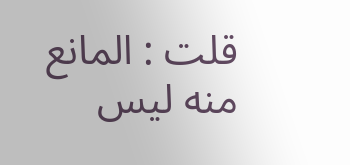قلت : المانع منه ليس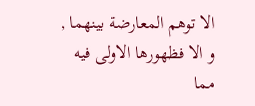الا توهم المعارضة بينهما , و الا فظهورها الاولى فيه مما